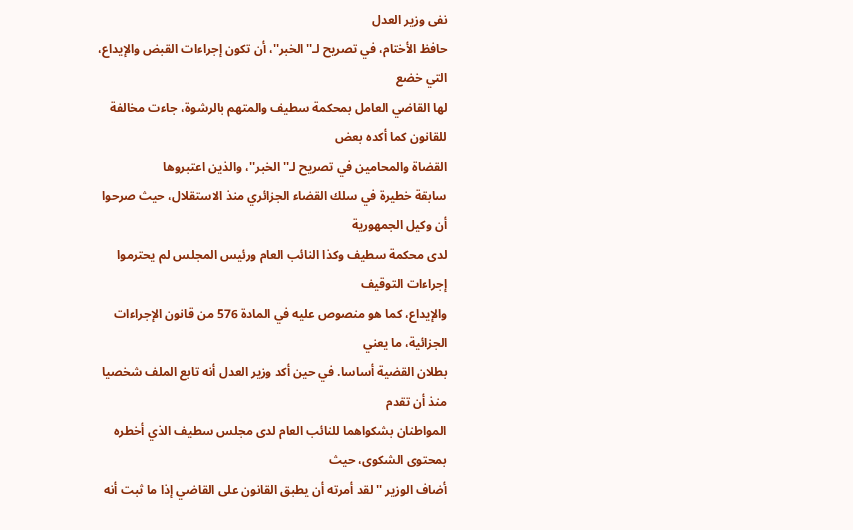نفى وزير العدل
حافظ الأختام، في تصريح لـ''الخبر''، أن تكون إجراءات القبض والإيداع، التي خضع
لها القاضي العامل بمحكمة سطيف والمتهم بالرشوة، جاءت مخالفة للقانون كما أكده بعض
القضاة والمحامين في تصريح لـ''الخبر''، والذين اعتبروها
سابقة خطيرة في سلك القضاء الجزائري منذ الاستقلال، حيث صرحوا أن وكيل الجمهورية
لدى محكمة سطيف وكذا النائب العام ورئيس المجلس لم يحترموا إجراءات التوقيف
والإيداع، كما هو منصوص عليه في المادة 576 من قانون الإجراءات الجزائية، ما يعني
بطلان القضية أساسا. في حين أكد وزير العدل أنه تابع الملف شخصيا منذ أن تقدم
المواطنان بشكواهما للنائب العام لدى مجلس سطيف الذي أخطره بمحتوى الشكوى، حيث
أضاف الوزير ''لقد أمرته أن يطبق القانون على القاضي إذا ما ثبت أنه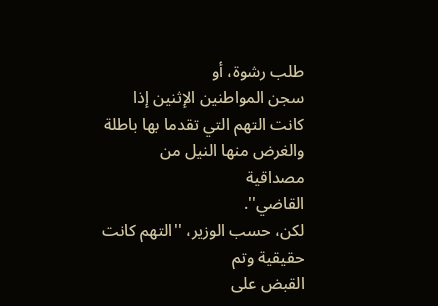طلب رشوة، أو
سجن المواطنين الإثنين إذا كانت التهم التي تقدما بها باطلة والغرض منها النيل من مصداقية
القاضي''.
لكن، حسب الوزير، ''التهم كانت حقيقية وتم
القبض على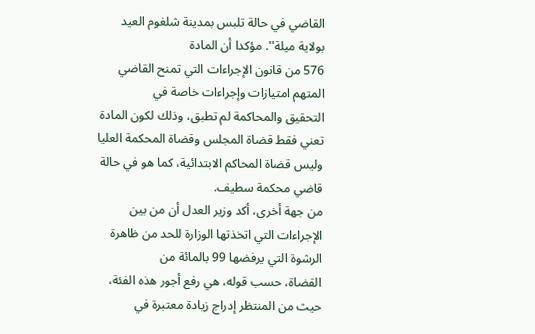القاضي في حالة تلبس بمدينة شلغوم العيد بولاية ميلة''. مؤكدا أن المادة
576 من قانون الإجراءات التي تمنح القاضي المتهم امتيازات وإجراءات خاصة في
التحقيق والمحاكمة لم تطبق، وذلك لكون المادة تعني فقط قضاة المجلس وقضاة المحكمة العليا
وليس قضاة المحاكم الابتدائية، كما هو في حالة قاضي محكمة سطيف.
من جهة أخرى، أكد وزير العدل أن من بين
الإجراءات التي اتخذتها الوزارة للحد من ظاهرة الرشوة التي يرفضها 99 بالمائة من
القضاة، حسب قوله، هي رفع أجور هذه الفئة، حيث من المنتظر إدراج زيادة معتبرة في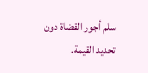سلم أجور القضاة دون تحديد القيمة.